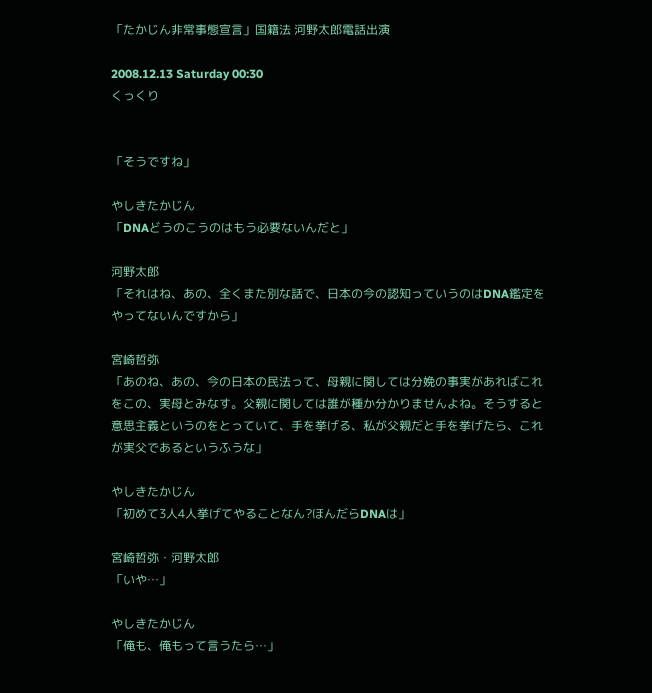「たかじん非常事態宣言」国籍法 河野太郎電話出演

2008.12.13 Saturday 00:30
くっくり


「そうですね」

やしきたかじん
「DNAどうのこうのはもう必要ないんだと」

河野太郎
「それはね、あの、全くまた別な話で、日本の今の認知っていうのはDNA鑑定をやってないんですから」

宮崎哲弥
「あのね、あの、今の日本の民法って、母親に関しては分娩の事実があればこれをこの、実母とみなす。父親に関しては誰が種か分かりませんよね。そうすると意思主義というのをとっていて、手を挙げる、私が父親だと手を挙げたら、これが実父であるというふうな」

やしきたかじん
「初めて3人4人挙げてやることなん?ほんだらDNAは」

宮崎哲弥・河野太郎
「いや…」

やしきたかじん
「俺も、俺もって言うたら…」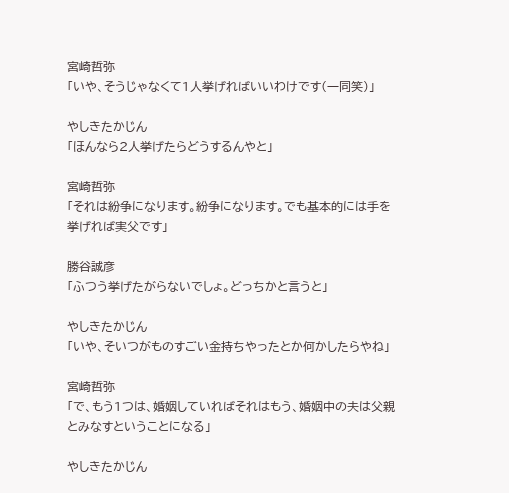宮崎哲弥
「いや、そうじゃなくて1人挙げればいいわけです(一同笑)」

やしきたかじん
「ほんなら2人挙げたらどうするんやと」

宮崎哲弥
「それは紛争になります。紛争になります。でも基本的には手を挙げれば実父です」

勝谷誠彦
「ふつう挙げたがらないでしょ。どっちかと言うと」

やしきたかじん
「いや、そいつがものすごい金持ちやったとか何かしたらやね」

宮崎哲弥
「で、もう1つは、婚姻していればそれはもう、婚姻中の夫は父親とみなすということになる」

やしきたかじん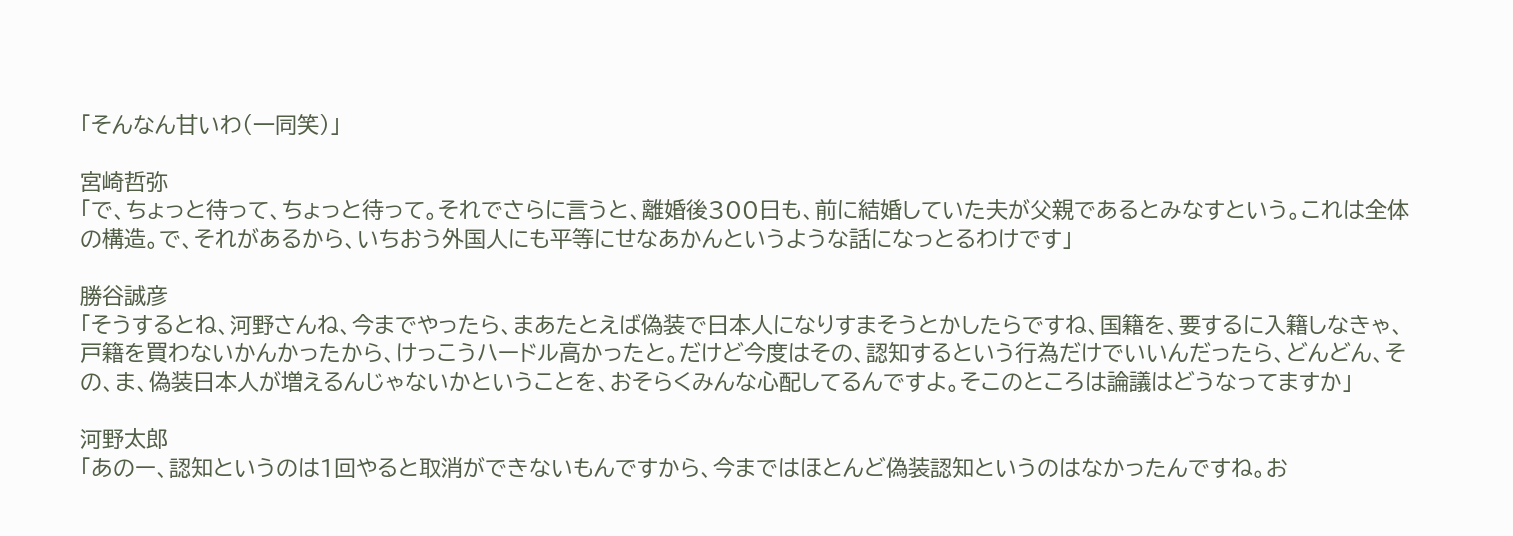「そんなん甘いわ(一同笑)」

宮崎哲弥
「で、ちょっと待って、ちょっと待って。それでさらに言うと、離婚後300日も、前に結婚していた夫が父親であるとみなすという。これは全体の構造。で、それがあるから、いちおう外国人にも平等にせなあかんというような話になっとるわけです」

勝谷誠彦
「そうするとね、河野さんね、今までやったら、まあたとえば偽装で日本人になりすまそうとかしたらですね、国籍を、要するに入籍しなきゃ、戸籍を買わないかんかったから、けっこうハードル高かったと。だけど今度はその、認知するという行為だけでいいんだったら、どんどん、その、ま、偽装日本人が増えるんじゃないかということを、おそらくみんな心配してるんですよ。そこのところは論議はどうなってますか」

河野太郎
「あのー、認知というのは1回やると取消ができないもんですから、今まではほとんど偽装認知というのはなかったんですね。お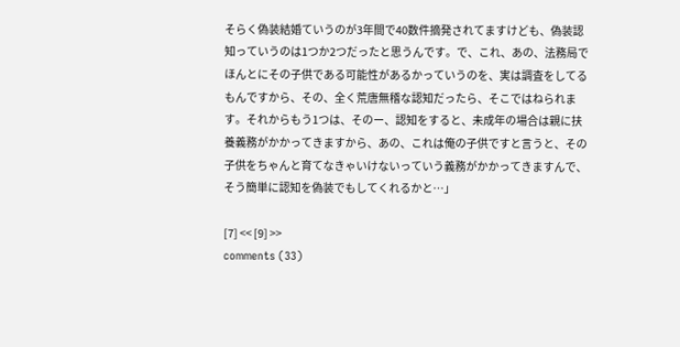そらく偽装結婚ていうのが3年間で40数件摘発されてますけども、偽装認知っていうのは1つか2つだったと思うんです。で、これ、あの、法務局でほんとにその子供である可能性があるかっていうのを、実は調査をしてるもんですから、その、全く荒唐無稽な認知だったら、そこではねられます。それからもう1つは、そのー、認知をすると、未成年の場合は親に扶養義務がかかってきますから、あの、これは俺の子供ですと言うと、その子供をちゃんと育てなきゃいけないっていう義務がかかってきますんで、そう簡単に認知を偽装でもしてくれるかと…」

[7] << [9] >>
comments (33)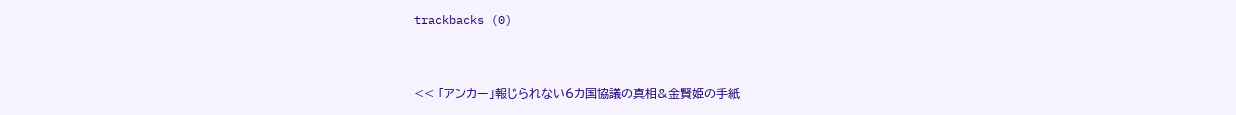trackbacks (0)


<< 「アンカー」報じられない6カ国協議の真相&金賢姫の手紙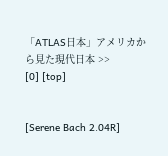「ATLAS日本」アメリカから見た現代日本 >>
[0] [top]


[Serene Bach 2.04R]